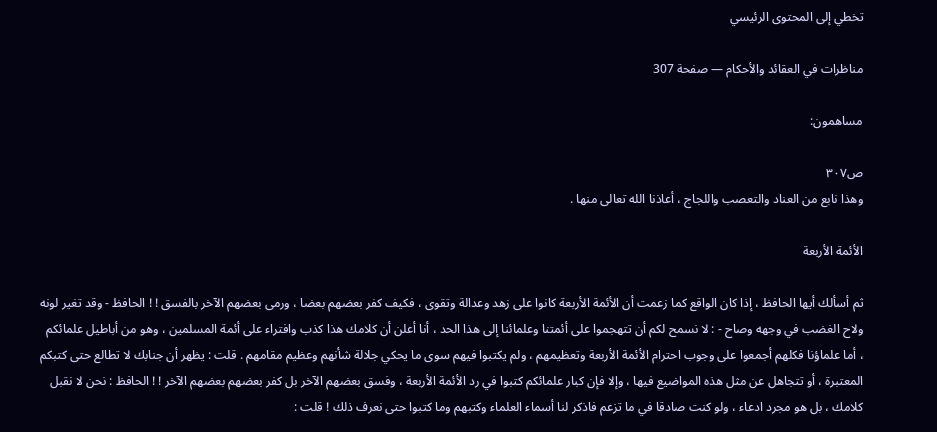تخطي إلى المحتوى الرئيسي

مناظرات في العقائد والأحكام — صفحة 307

مساهمون:

ص٣٠٧
وهذا نابع من العناد والتعصب واللجاج ، أعاذنا الله تعالى منها .

الأئمة الأربعة

ثم أسألك أيها الحافظ ، إذا كان الواقع كما زعمت أن الأئمة الأربعة كانوا على زهد وعدالة وتقوى ، فكيف كفر بعضهم بعضا ، ورمى بعضهم الآخر بالفسق ! ! الحافظ - وقد تغير لونه ولاح الغضب في وجهه وصاح - : لا نسمح لكم أن تتهجموا على أئمتنا وعلمائنا إلى هذا الحد ، أنا أعلن أن كلامك هذا كذب وافتراء على أئمة المسلمين ، وهو من أباطيل علمائكم ، أما علماؤنا فكلهم أجمعوا على وجوب احترام الأئمة الأربعة وتعظيمهم ، ولم يكتبوا فيهم سوى ما يحكي جلالة شأنهم وعظيم مقامهم . قلت : يظهر أن جنابك لا تطالع حتى كتبكم المعتبرة ، أو تتجاهل عن مثل هذه المواضيع فيها ، وإلا فإن كبار علمائكم كتبوا في رد الأئمة الأربعة ، وفسق بعضهم الآخر بل كفر بعضهم بعضهم الآخر ! ! الحافظ : نحن لا نقبل كلامك ، بل هو مجرد ادعاء ، ولو كنت صادقا في ما تزعم فاذكر لنا أسماء العلماء وكتبهم وما كتبوا حتى نعرف ذلك ! قلت :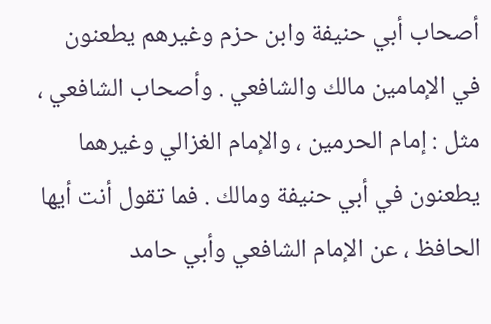أصحاب أبي حنيفة وابن حزم وغيرهم يطعنون في الإمامين مالك والشافعي . وأصحاب الشافعي ، مثل : إمام الحرمين ، والإمام الغزالي وغيرهما يطعنون في أبي حنيفة ومالك . فما تقول أنت أيها الحافظ ، عن الإمام الشافعي وأبي حامد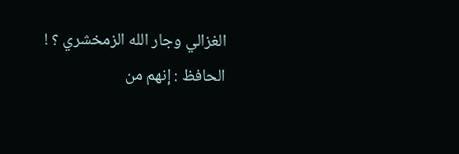الغزالي وجار الله الزمخشري ؟ ! الحافظ : إنهم من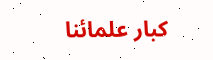كبار علمائنا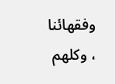وفقهائنا ، وكلهم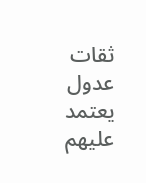ثقات عدول يعتمد عليهم